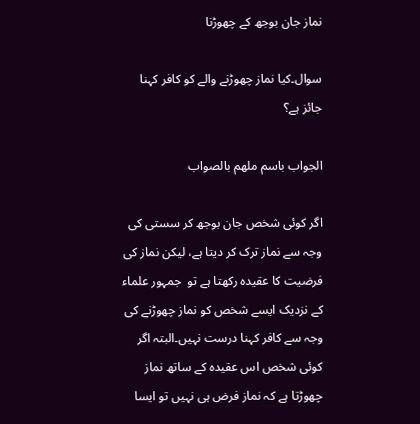نماز جان بوجھ کے چھوڑنا

سوال۔کیا نماز چھوڑنے والے کو کافر کہنا جائز ہے؟

الجواب باسم ملھم بالصواب

اگر کوئی شخص جان بوجھ کر سستی کی وجہ سے نماز ترک کر دیتا ہے، لیکن نماز کی فرضیت کا عقیدہ رکھتا ہے تو  جمہور علماء کے نزدیک ایسے شخص کو نماز چھوڑنے کی وجہ سے کافر کہنا درست نہیں۔البتہ اگر کوئی شخص اس عقیدہ کے ساتھ نماز چھوڑتا ہے کہ نماز فرض ہی نہیں تو ایسا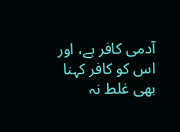آدمی کافر ہے، اور اس کو کافر کہنا بھی غلط نہ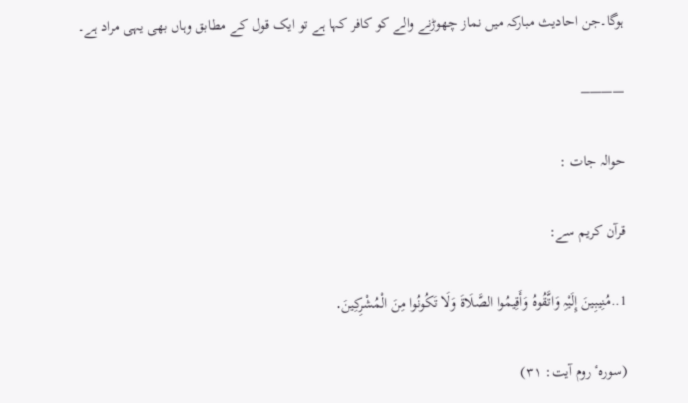ہوگا۔جن احادیث مبارکہ میں نماز چھوڑنے والے کو کافر کہا ہے تو ایک قول کے مطابق وہاں بھی یہی مراد ہے۔

———–

حوالہ جات :

قرآن کریم سے:

1..مُنِیبِینَ إِلَیْہِ وَاتَّقُوہُ وَأَقِیمُوا الصَّلَاةَ وَلَا تَکُونُوا مِنَ الْمُشْرِکِینَ․

(سورہٴ روم آیت: ۳۱)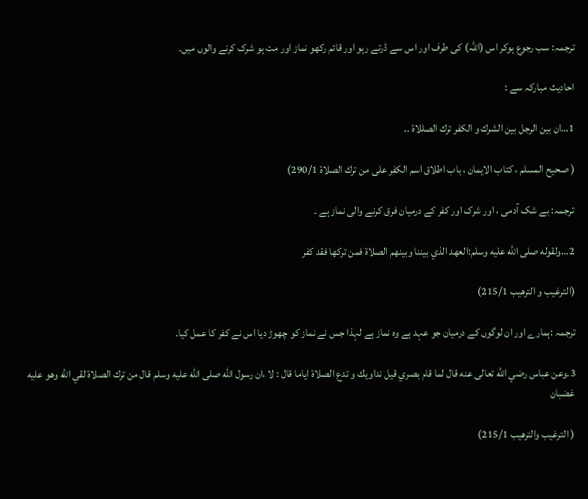ترجمہ: سب رجوع ہوکر اس (اللہ) کی طرف اور اس سے ڈرتے رہو اور قائم رکھو نماز اور مت ہو شرک کرنے والوں میں۔

احادیث مبارکہ سے :

1…ان بين الرجل بين الشرك و الكفر ترك الصللاة ..

( صحيح المسلم ، كتاب الايمان ، باب اطلاق اسم الكفر على من ترك الصلاة 290/1)

ترجمہ: بے شک آدمی ، اور شرک اور کفر کے درمیان فرق کرنے والی نماز ہے ۔

2…ولقوله صلى الله عليه وسلم:العهد الذي بيننا وبينهم الصلاة فمن تركها فقد كفر

(الترغيب و التره‍يب 215/1)

ترجمہ :ہمارے اور ان لوگوں کے درمیان جو عہد ہے وہ نماز ہے لہذا جس نے نماز کو چھوڑ دیا اس نے کفر کا عمل کیا۔

3۔وعن عباس رضي الله تعالى عنه قال لما قام بصري قيل نداويك و تدع الصلاة اياما قال : لا ،ان رسول الله صلى الله عليه وسلم قال من ترك الصلاة لقي الله وهو عليه غضبان

( الترغيب والترهيب 215/1)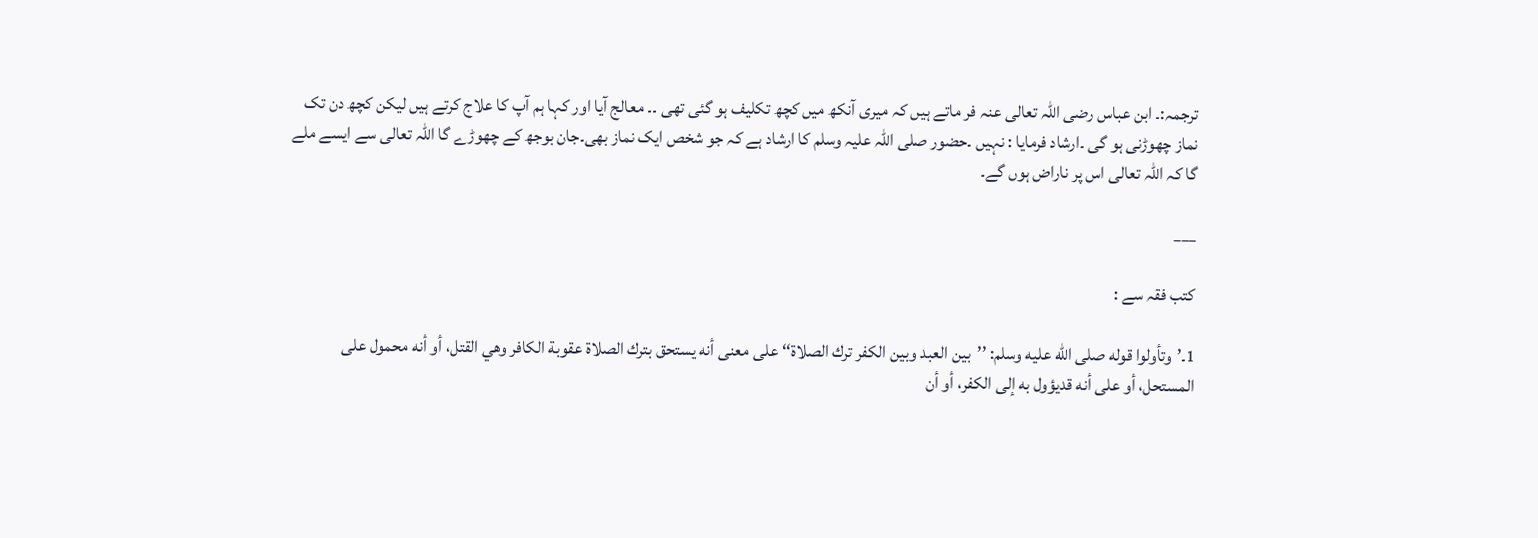ترجمہ:۔ ابن عباس رضی اللہ تعالی عنہ فر ماتے ہیں کہ میری آنکھ میں کچھ تکلیف ہو گئی تھی ۔۔ معالج آیا اور کہا ہم آپ کا علاج کرتے ہیں لیکن کچھ دن تک نماز چھوڑنی ہو گی ۔ارشاد فرمایا : نہیں ۔حضور صلی اللہ علیہ وسلم کا ارشاد ہے کہ جو شخص ایک نماز بھی۔جان بوجھ کے چھوڑے گا اللہ تعالی سے ایسے ملے گا کہ اللہ تعالی اس پر ناراض ہوں گے۔

___

کتب فقہ سے :

1۔’وتأولوا قوله صلى الله عليه وسلم: ’’بين العبد وبين الكفر ترك الصلاة‘‘ على معنى أنه يستحق بترك الصلاة عقوبة الكافر وهي القتل، أو أنه محمول على المستحل، أو على أنه قديؤول به إلى الكفر، أو أن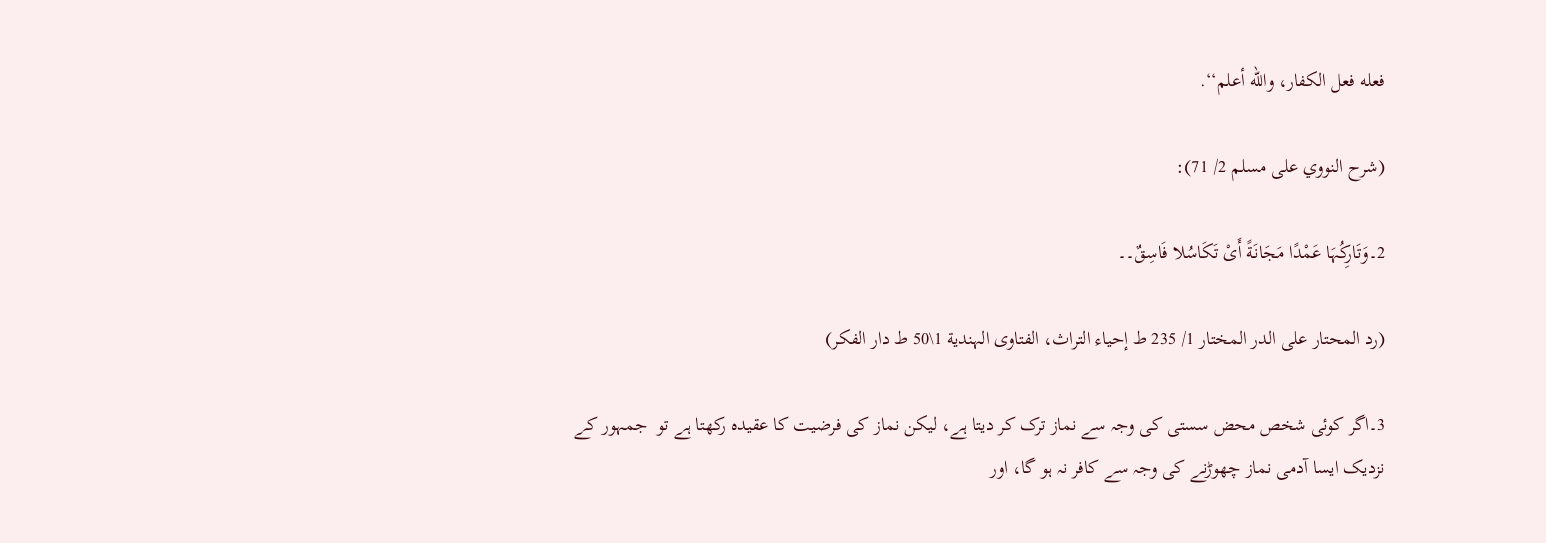فعله فعل الكفار، والله أعلم‘‘.

(شرح النووي على مسلم 2/ 71):

2۔وَتَارِکُہَا عَمْدًا مَجَانَةً أَیْ تَکَاسُلا فَاسِقٌ۔۔

(رد المحتار علی الدر المختار 1/ 235 ط إحیاء التراث، الفتاوی الہندیة 1\50 ط دار الفکر)

3۔اگر کوئی شخص محض سستی کی وجہ سے نماز ترک کر دیتا ہے، لیکن نماز کی فرضیت کا عقیدہ رکھتا ہے تو  جمہور کے نزدیک ایسا آدمی نماز چھوڑنے کی وجہ سے کافر نہ ہو گا، اور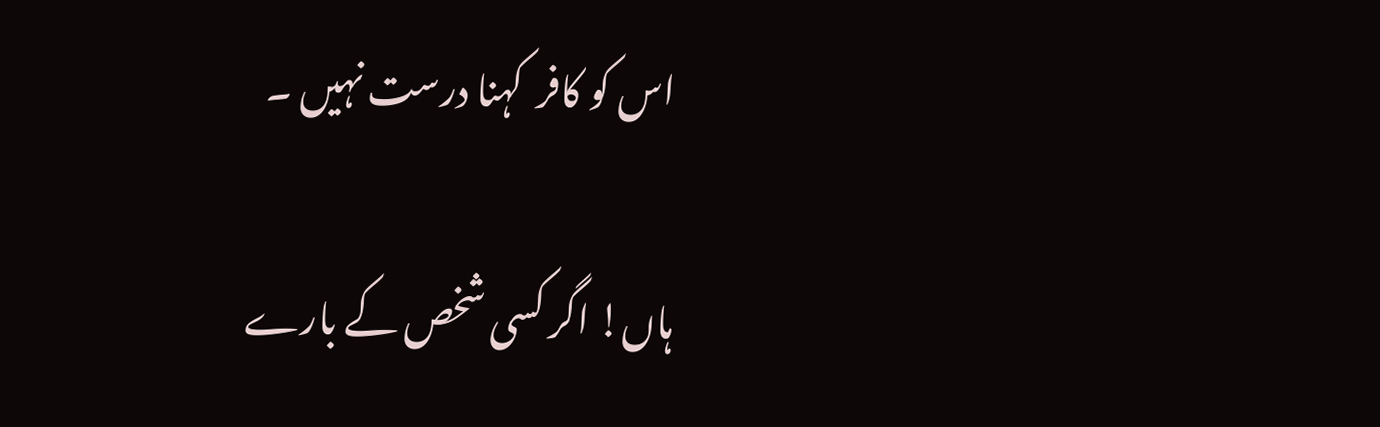اس کو کافر  کہنا درست نہیں ۔

ہاں! اگر کسی شخص کے بارے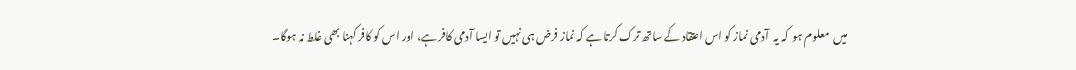میں  معلوم ہو  کہ یہ  آدمی نماز کو اس اعتقاد کے ساتھ ترک کرتا ہے کہ نماز فرض ہی نہیں تو ایسا آدمی کافر ہے، اور اس کو کافر کہنا بھی غلط نہ ہوگا۔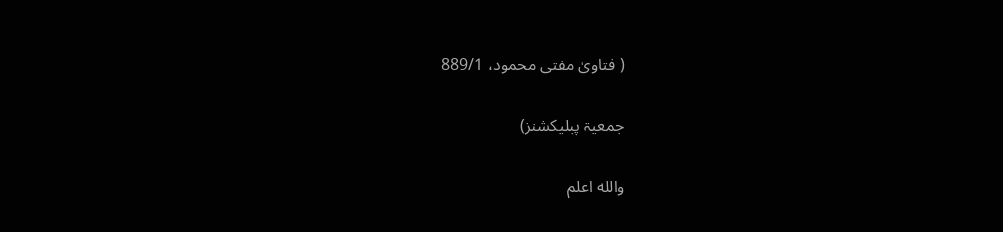( فتاویٰ مفتی محمود، 889/1

جمعیۃ پبلیکشنز)

والله اعلم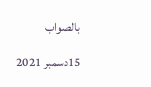بالصواب

15دسمبر 2021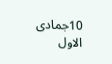10جمادى الاول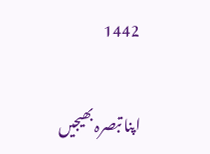1442

اپنا تبصرہ بھیجیں